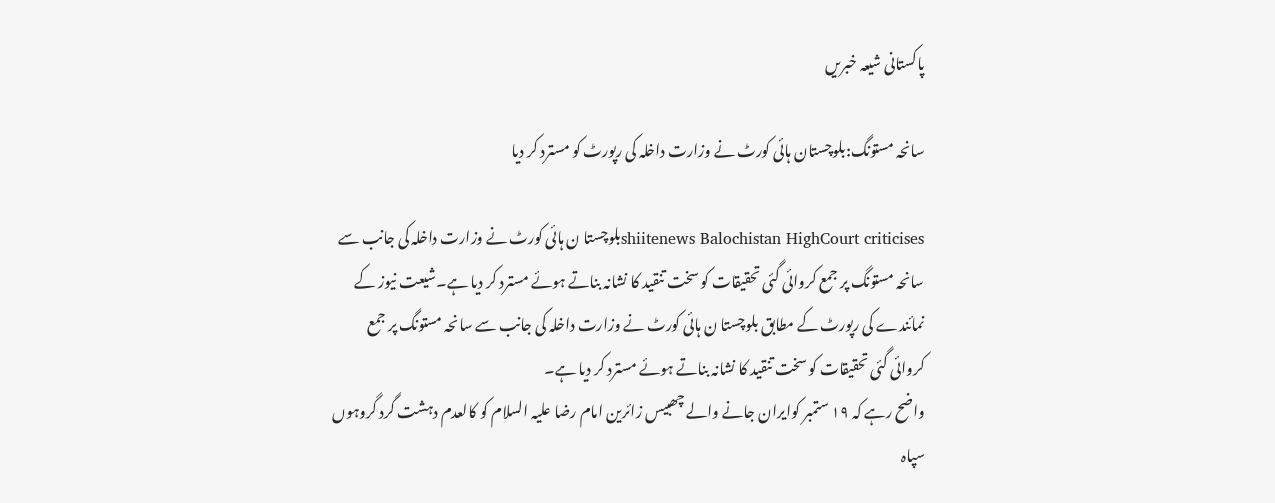پاکستانی شیعہ خبریں

سانحہ مستونگ:بلوچستان ہائی کورٹ نے وزارت داخلہ کی رپورٹ کو مسترد کر دیا

shiitenews Balochistan HighCourt criticisesبلوچستا ن ہائی کورٹ نے وزارت داخلہ کی جانب سے سانحہ مستونگ پر جمع کروائی گئی تحقیقات کو سخت تنقید کا نشانہ بناتے ہوئے مسترد کر دیا ہے۔شیعت نیوز کے نمائندے کی رپورٹ کے مطابق بلوچستا ن ہائی کورٹ نے وزارت داخلہ کی جانب سے سانحہ مستونگ پر جمع کروائی گئی تحقیقات کو سخت تنقید کا نشانہ بناتے ہوئے مسترد کر دیا ہے۔
واضح رہے کہ ١٩ ستمبر کوایران جانے والے چھبیس زائرین امام رضا علیہ السلام کو کالعدم دہشت گرد گروہوں سپاہ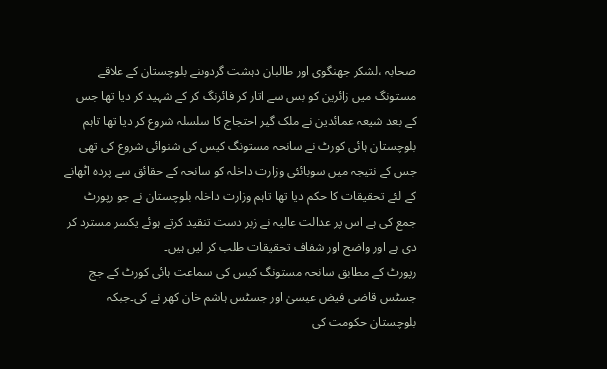صحابہ ،لشکر جھنگوی اور طالبان دہشت گردوںنے بلوچستان کے علاقے مستونگ میں زائرین کو بس سے اتار کر فائرنگ کر کے شہید کر دیا تھا جس کے بعد شیعہ عمائدین نے ملک گیر احتجاج کا سلسلہ شروع کر دیا تھا تاہم بلوچستان ہائی کورٹ نے سانحہ مستونگ کیس کی شنوائی شروع کی تھی جس کے نتیجہ میں سوبائئی وزارت داخلہ کو سانحہ کے حقائق سے پردہ اٹھانے کے لئے تحقیقات کا حکم دیا تھا تاہم وزارت داخلہ بلوچستان نے جو رپورٹ جمع کی ہے اس پر عدالت عالیہ نے زبر دست تنقید کرتے ہوئے یکسر مسترد کر دی ہے اور واضح اور شفاف تحقیقات طلب کر لیں ہیں۔
رپورٹ کے مطابق سانحہ مستونگ کیس کی سماعت ہائی کورٹ کے جج جسٹس قاضی فیض عیسیٰ اور جسٹس ہاشم خان کھر نے کی۔جبکہ بلوچستان حکومت کی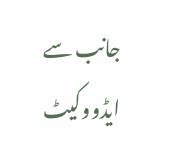جانب سے ایڈووکیٹ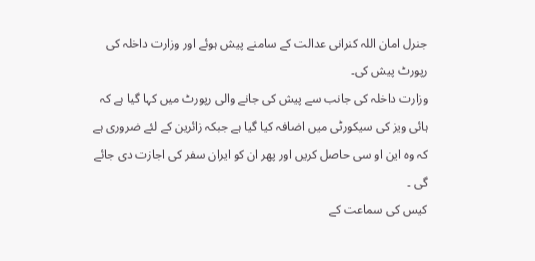جنرل امان اللہ کنرانی عدالت کے سامنے پیش ہوئے اور وزارت داخلہ کی رپورٹ پیش کی۔
وزارت داخلہ کی جانب سے پیش کی جانے والی رپورٹ میں کہا گیا ہے کہ ہائی ویز کی سیکورٹی میں اضافہ کیا گیا ہے جبکہ زائرین کے لئے ضروری ہے کہ وہ این او سی حاصل کریں اور پھر ان کو ایران سفر کی اجازت دی جائے گی ۔
کیس کی سماعت کے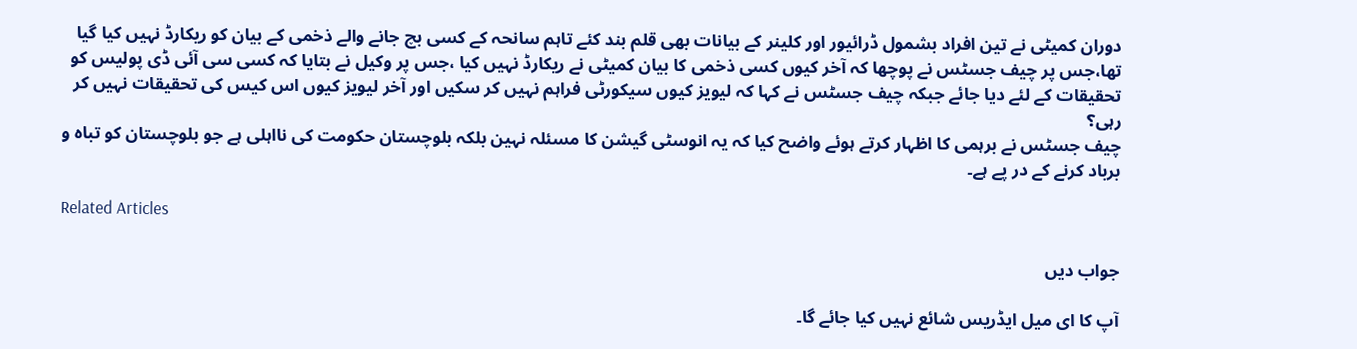دوران کمیٹی نے تین افراد بشمول ڈرائیور اور کلینر کے بیانات بھی قلم بند کئے تاہم سانحہ کے کسی بچ جانے والے ذخمی کے بیان کو ریکارڈ نہیں کیا گیا تھا،جس پر چیف جسٹس نے پوچھا کہ آخر کیوں کسی ذخمی کا بیان کمیٹی نے ریکارڈ نہیں کیا ،جس پر وکیل نے بتایا کہ کسی سی آئی ڈی پولیس کو تحقیقات کے لئے دیا جائے جبکہ چیف جسٹس نے کہا کہ لیویز کیوں سیکورٹی فراہم نہیں کر سکیں اور آخر لیویز کیوں اس کیس کی تحقیقات نہیں کر رہی؟
چیف جسٹس نے برہمی کا اظہار کرتے ہوئے واضح کیا کہ یہ انوسٹی گیشن کا مسئلہ نہین بلکہ بلوچستان حکومت کی نااہلی ہے جو بلوچستان کو تباہ و برباد کرنے کے در پے ہے۔

Related Articles

جواب دیں

آپ کا ای میل ایڈریس شائع نہیں کیا جائے گا۔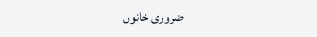ضروری خانوں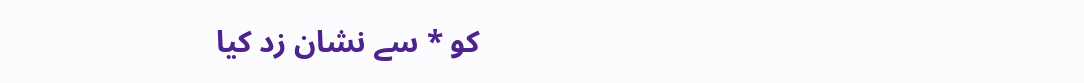کو * سے نشان زد کیا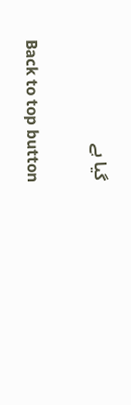گیا ہے

Back to top button